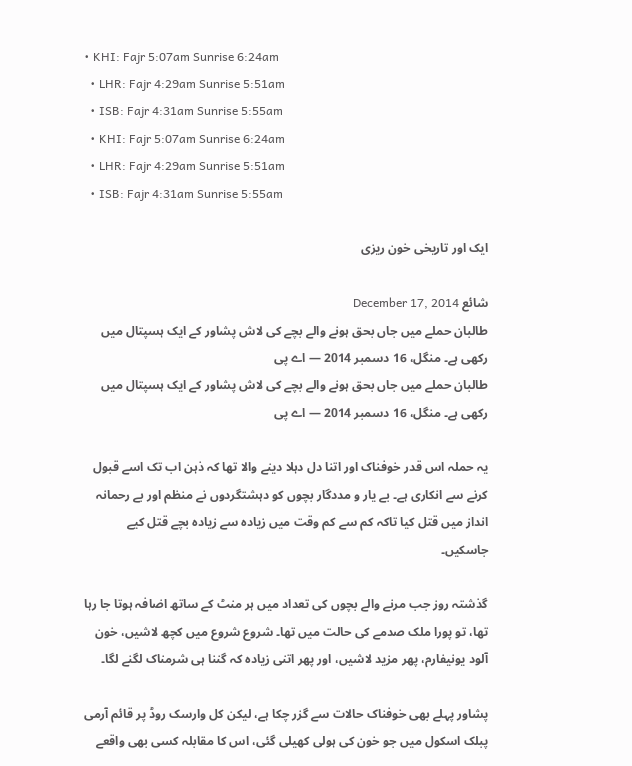• KHI: Fajr 5:07am Sunrise 6:24am
  • LHR: Fajr 4:29am Sunrise 5:51am
  • ISB: Fajr 4:31am Sunrise 5:55am
  • KHI: Fajr 5:07am Sunrise 6:24am
  • LHR: Fajr 4:29am Sunrise 5:51am
  • ISB: Fajr 4:31am Sunrise 5:55am

ایک اور تاریخی خون ریزی

شائع December 17, 2014
طالبان حملے میں جاں بحق ہونے والے بچے کی لاش پشاور کے ایک ہسپتال میں رکھی ہے۔ منگل، 16 دسمبر 2014 — اے پی
طالبان حملے میں جاں بحق ہونے والے بچے کی لاش پشاور کے ایک ہسپتال میں رکھی ہے۔ منگل، 16 دسمبر 2014 — اے پی

یہ حملہ اس قدر خوفناک اور اتنا دل دہلا دینے والا تھا کہ ذہن اب تک اسے قبول کرنے سے انکاری ہے۔ بے یار و مددگار بچوں کو دہشتگردوں نے منظم اور بے رحمانہ انداز میں قتل کیا تاکہ کم سے کم وقت میں زیادہ سے زیادہ بچے قتل کیے جاسکیں۔

گذشتہ روز جب مرنے والے بچوں کی تعداد میں ہر منٹ کے ساتھ اضافہ ہوتا جا رہا تھا، تو پورا ملک صدمے کی حالت میں تھا۔ شروع شروع میں کچھ لاشیں، خون آلود یونیفارم، پھر مزید لاشیں، اور پھر اتنی زیادہ کہ گننا ہی شرمناک لگنے لگا۔

پشاور پہلے بھی خوفناک حالات سے گزر چکا ہے، لیکن کل وارسک روڈ پر قائم آرمی پبلک اسکول میں جو خون کی ہولی کھیلی گئی، اس کا مقابلہ کسی بھی واقعے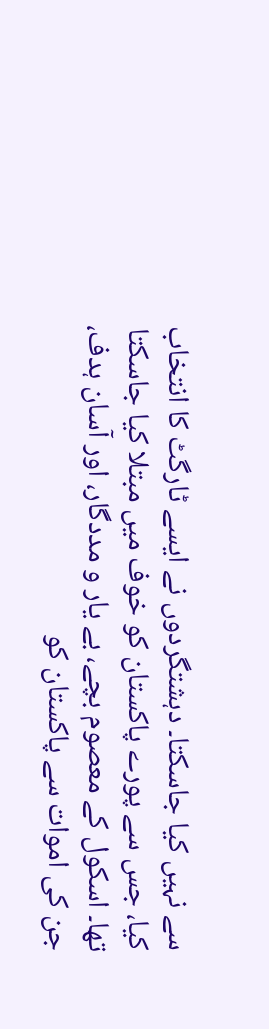سے نہیں کیا جاسکتا۔ دہشتگردوں نے ایسے ٹارگٹ کا انتخاب کیا، جس سے پورے پاکستان کو خوف میں مبتلا کیا جاسکتا تھا۔ اسکول کے معصوم بچے، بے یار و مددگار، اور آسان ہدف، جن کی اموات سے پاکستان کو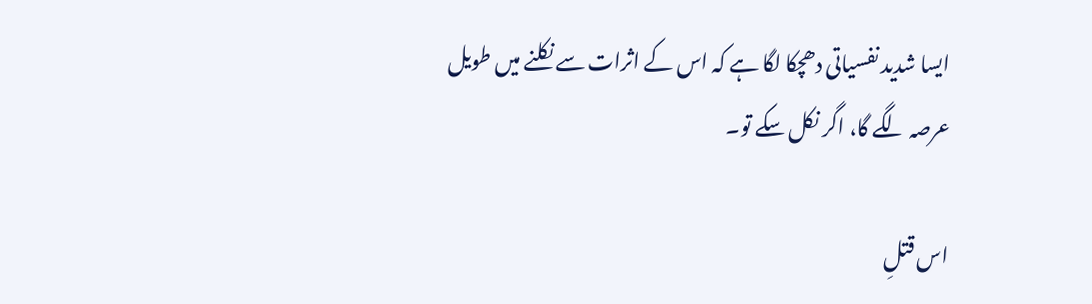ایسا شدید نفسیاتی دھچکا لگا ہے کہ اس کے اثرات سے نکلنے میں طویل عرصہ لگے گا، اگر نکل سکے تو۔

اس قتلِ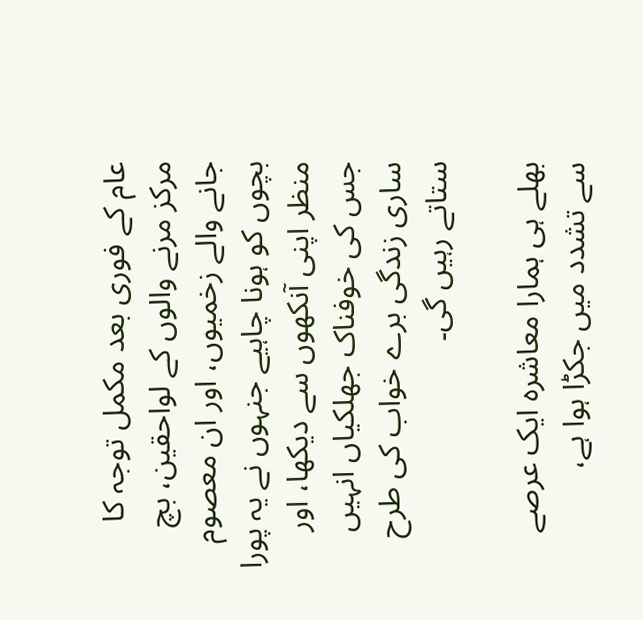عام کے فوری بعد مکمل توجہ کا مرکز مرنے والوں کے لواحقین، بچ جانے والے زخمیوں، اور ان معصوم بچوں کو ہونا چاہیے جنہوں نے یہ پورا منظر اپنی آنکھوں سے دیکھا، اور جس کی خوفناک جھلکیاں انہیں ساری زندگی برے خواب کی طرح ستاتے رہیں گی۔

بھلے ہی ہمارا معاشرہ ایک عرصے سے تشدد میں جکڑا ہوا ہے،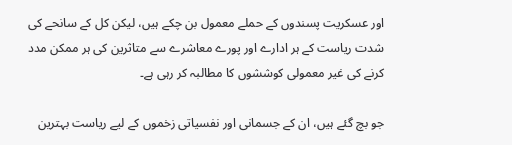اور عسکریت پسندوں کے حملے معمول بن چکے ہیں، لیکن کل کے سانحے کی شدت ریاست کے ہر ادارے اور پورے معاشرے سے متاثرین کی ہر ممکن مدد کرنے کی غیر معمولی کوششوں کا مطالبہ کر رہی ہے۔

جو بچ گئے ہیں، ان کے جسمانی اور نفسیاتی زخموں کے لیے ریاست بہترین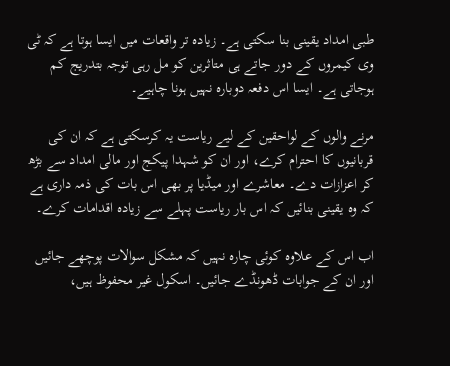طبی امداد یقینی بنا سکتی ہے۔ زیادہ تر واقعات میں ایسا ہوتا ہے کہ ٹی وی کیمروں کے دور جاتے ہی متاثرین کو مل رہی توجہ بتدریج کم ہوجاتی ہے۔ ایسا اس دفعہ دوبارہ نہیں ہونا چاہیے۔

مرنے والوں کے لواحقین کے لیے ریاست یہ کرسکتی ہے کہ ان کی قربانیوں کا احترام کرے، اور ان کو شہدا پیکج اور مالی امداد سے بڑھ کر اعزازات دے۔ معاشرے اور میڈیا پر بھی اس بات کی ذمہ داری ہے کہ وہ یقینی بنائیں کہ اس بار ریاست پہلے سے زیادہ اقدامات کرے۔

اب اس کے علاوہ کوئی چارہ نہیں کہ مشکل سوالات پوچھے جائیں اور ان کے جوابات ڈھونڈے جائیں۔ اسکول غیر محفوظ ہیں،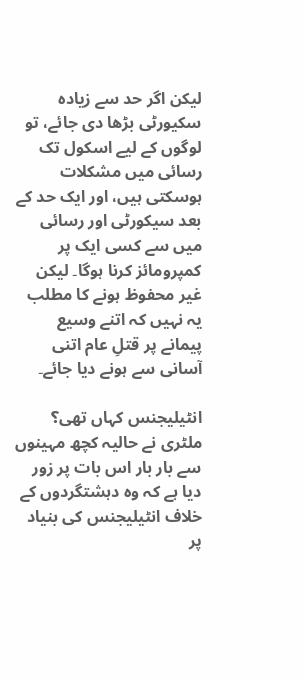لیکن اگر حد سے زیادہ سکیورٹی بڑھا دی جائے، تو لوگوں کے لیے اسکول تک رسائی میں مشکلات ہوسکتی ہیں، اور ایک حد کے بعد سیکورٹی اور رسائی میں سے کسی ایک پر کمپرومائز کرنا ہوگا۔ لیکن غیر محفوظ ہونے کا مطلب یہ نہیں کہ اتنے وسیع پیمانے پر قتلِ عام اتنی آسانی سے ہونے دیا جائے۔

انٹیلیجنس کہاں تھی؟ ملٹری نے حالیہ کچھ مہینوں سے بار بار اس بات پر زور دیا ہے کہ وہ دہشتگردوں کے خلاف انٹیلیجنس کی بنیاد پر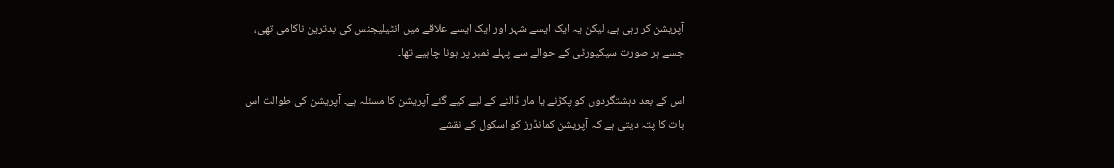آپریشن کر رہی ہے، لیکن یہ ایک ایسے شہر اور ایک ایسے علاقے میں انٹیلیجنس کی بدترین ناکامی تھی، جسے ہر صورت سیکیورٹی کے حوالے سے پہلے نمبر پر ہونا چاہیے تھا۔

اس کے بعد دہشتگردوں کو پکڑنے یا مار ڈالنے کے لیے کیے گئے آپریشن کا مسئلہ ہے۔ آپریشن کی طوالت اس بات کا پتہ دیتی ہے کہ آپریشن کمانڈرز کو اسکول کے نقشے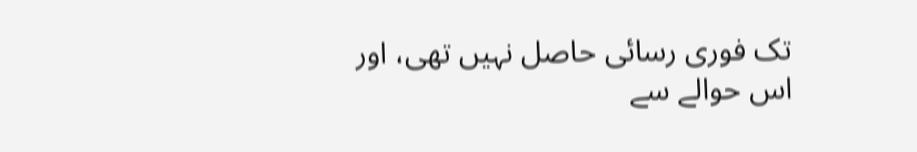تک فوری رسائی حاصل نہیں تھی، اور اس حوالے سے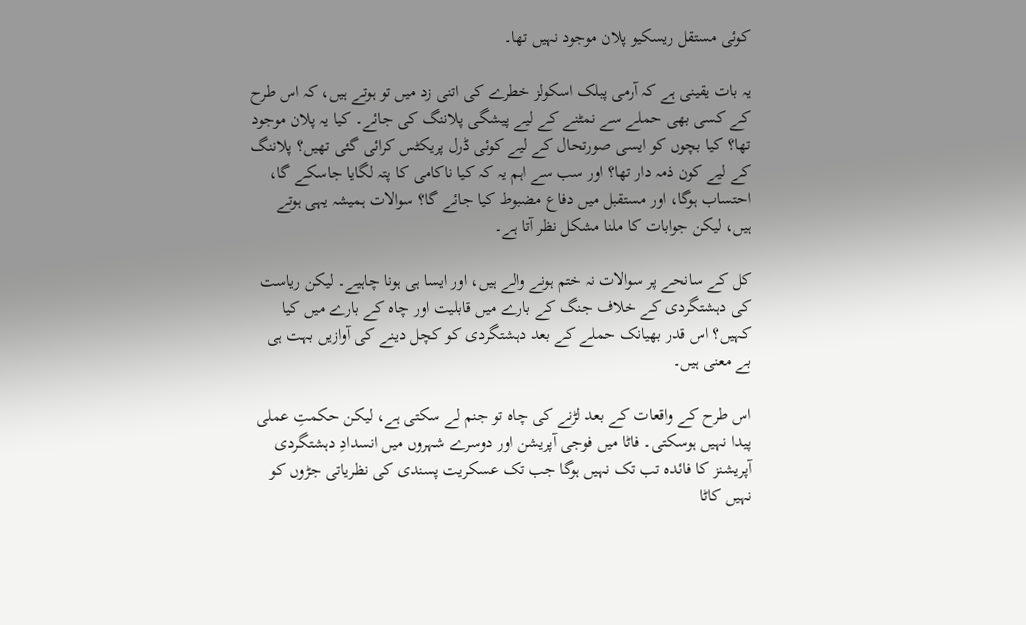کوئی مستقل ریسکیو پلان موجود نہیں تھا۔

یہ بات یقینی ہے کہ آرمی پبلک اسکولز خطرے کی اتنی زد میں تو ہوتے ہیں، کہ اس طرح کے کسی بھی حملے سے نمٹنے کے لیے پیشگی پلاننگ کی جائے۔ کیا یہ پلان موجود تھا؟ کیا بچوں کو ایسی صورتحال کے لیے کوئی ڈرل پریکٹس کرائی گئی تھیں؟ پلاننگ کے لیے کون ذمہ دار تھا؟ اور سب سے اہم یہ کہ کیا ناکامی کا پتہ لگایا جاسکے گا، احتساب ہوگا، اور مستقبل میں دفاع مضبوط کیا جائے گا؟ سوالات ہمیشہ یہی ہوتے ہیں، لیکن جوابات کا ملنا مشکل نظر آتا ہے۔

کل کے سانحے پر سوالات نہ ختم ہونے والے ہیں، اور ایسا ہی ہونا چاہیے۔ لیکن ریاست کی دہشتگردی کے خلاف جنگ کے بارے میں قابلیت اور چاہ کے بارے میں کیا کہیں؟ اس قدر بھیانک حملے کے بعد دہشتگردی کو کچل دینے کی آوازیں بہت ہی بے معنی ہیں۔

اس طرح کے واقعات کے بعد لڑنے کی چاہ تو جنم لے سکتی ہے، لیکن حکمتِ عملی پیدا نہیں ہوسکتی۔ فاٹا میں فوجی آپریشن اور دوسرے شہروں میں انسدادِ دہشتگردی آپریشنز کا فائدہ تب تک نہیں ہوگا جب تک عسکریت پسندی کی نظریاتی جڑوں کو نہیں کاٹا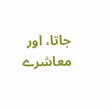جاتا، اور معاشرے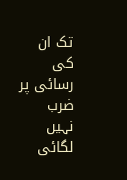تک ان کی رسائی پر ضرب نہیں لگائی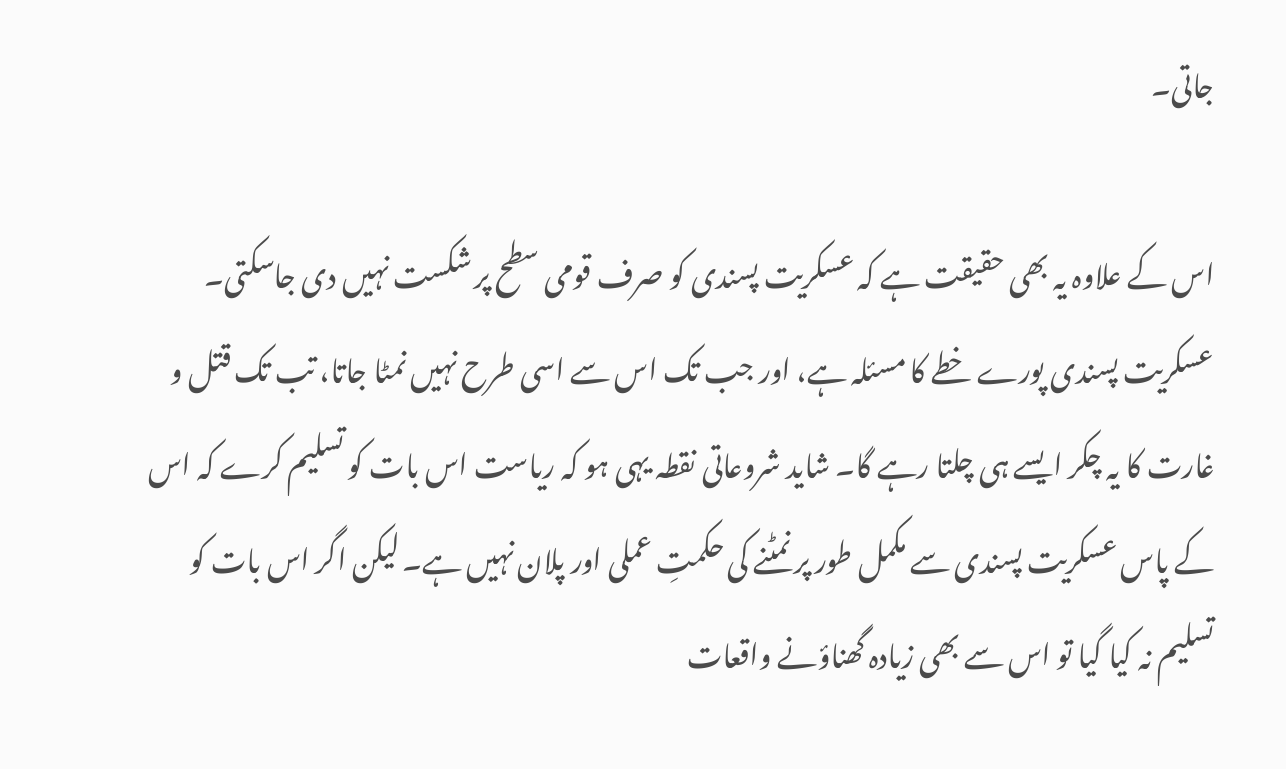جاتی۔

اس کے علاوہ یہ بھی حقیقت ہے کہ عسکریت پسندی کو صرف قومی سطح پر شکست نہیں دی جاسکتی۔ عسکریت پسندی پورے خطے کا مسئلہ ہے، اور جب تک اس سے اسی طرح نہیں نمٹا جاتا، تب تک قتل و غارت کا یہ چکر ایسے ہی چلتا رہے گا۔ شاید شروعاتی نقطہ یہی ہو کہ ریاست اس بات کو تسلیم کرے کہ اس کے پاس عسکریت پسندی سے مکمل طور پر نمٹنے کی حکمتِ عملی اور پلان نہیں ہے۔ لیکن اگر اس بات کو تسلیم نہ کیا گیا تو اس سے بھی زیادہ گھناؤنے واقعات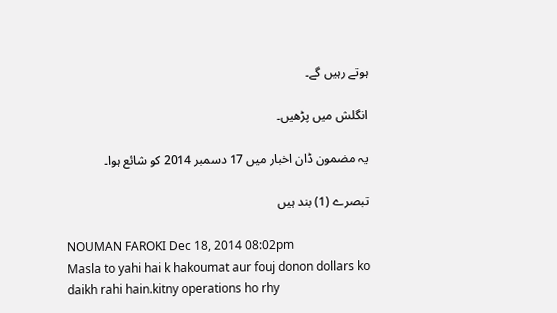ہوتے رہیں گے۔

انگلش میں پڑھیں۔

یہ مضمون ڈان اخبار میں 17 دسمبر 2014 کو شائع ہوا۔

تبصرے (1) بند ہیں

NOUMAN FAROKI Dec 18, 2014 08:02pm
Masla to yahi hai k hakoumat aur fouj donon dollars ko daikh rahi hain.kitny operations ho rhy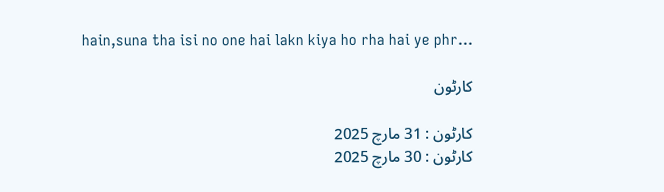hain,suna tha isi no one hai lakn kiya ho rha hai ye phr...

کارٹون

کارٹون : 31 مارچ 2025
کارٹون : 30 مارچ 2025